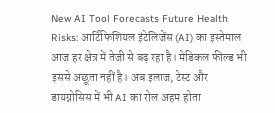New AI Tool Forecasts Future Health Risks: आर्टिफिशियल इंटेलिजेंस (AI) का इस्तेमाल आज हर क्षेत्र में तेजी से बढ़ रहा है। मेडिकल फील्ड भी इससे अछूता नहीं है। अब इलाज, टेस्ट और डायग्नोसिस में भी AI का रोल अहम होता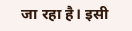जा रहा है। इसी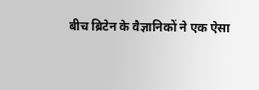बीच ब्रिटेन के वैज्ञानिकों ने एक ऐसा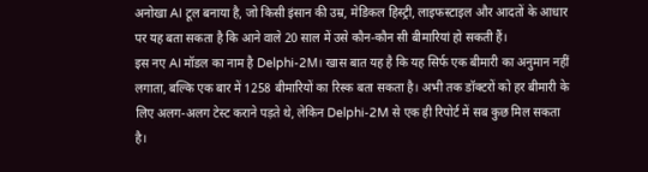अनोखा AI टूल बनाया है, जो किसी इंसान की उम्र, मेडिकल हिस्ट्री, लाइफस्टाइल और आदतों के आधार पर यह बता सकता है कि आने वाले 20 साल में उसे कौन-कौन सी बीमारियां हो सकती हैं।
इस नए AI मॉडल का नाम है Delphi-2M। खास बात यह है कि यह सिर्फ एक बीमारी का अनुमान नहीं लगाता, बल्कि एक बार में 1258 बीमारियों का रिस्क बता सकता है। अभी तक डॉक्टरों को हर बीमारी के लिए अलग-अलग टेस्ट कराने पड़ते थे, लेकिन Delphi-2M से एक ही रिपोर्ट में सब कुछ मिल सकता है।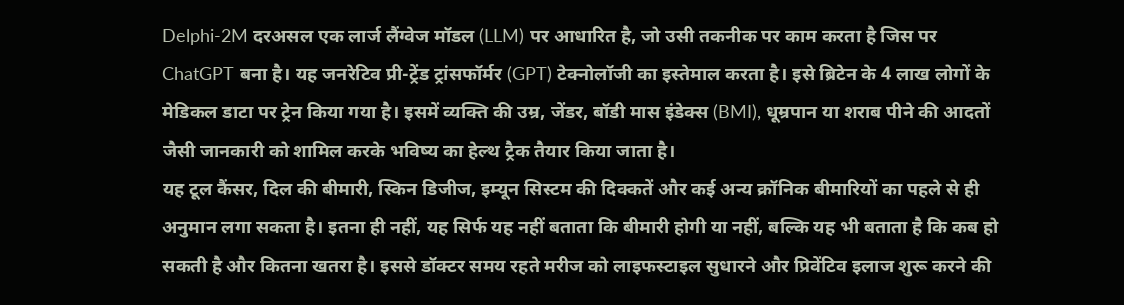Delphi-2M दरअसल एक लार्ज लैंग्वेज मॉडल (LLM) पर आधारित है, जो उसी तकनीक पर काम करता है जिस पर ChatGPT बना है। यह जनरेटिव प्री-ट्रेंड ट्रांसफॉर्मर (GPT) टेक्नोलॉजी का इस्तेमाल करता है। इसे ब्रिटेन के 4 लाख लोगों के मेडिकल डाटा पर ट्रेन किया गया है। इसमें व्यक्ति की उम्र, जेंडर, बॉडी मास इंडेक्स (BMI), धूम्रपान या शराब पीने की आदतों जैसी जानकारी को शामिल करके भविष्य का हेल्थ ट्रैक तैयार किया जाता है।
यह टूल कैंसर, दिल की बीमारी, स्किन डिजीज, इम्यून सिस्टम की दिक्कतें और कई अन्य क्रॉनिक बीमारियों का पहले से ही अनुमान लगा सकता है। इतना ही नहीं, यह सिर्फ यह नहीं बताता कि बीमारी होगी या नहीं, बल्कि यह भी बताता है कि कब हो सकती है और कितना खतरा है। इससे डॉक्टर समय रहते मरीज को लाइफस्टाइल सुधारने और प्रिवेंटिव इलाज शुरू करने की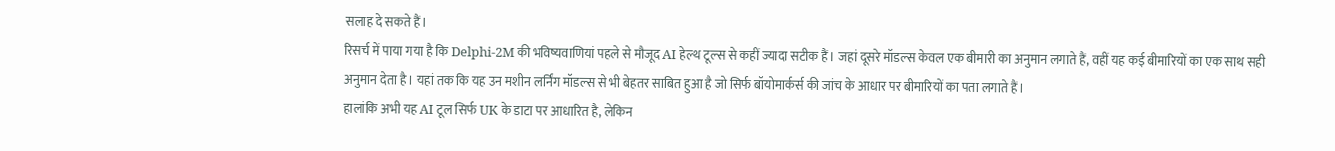सलाह दे सकते हैं।
रिसर्च में पाया गया है कि Delphi-2M की भविष्यवाणियां पहले से मौजूद AI हेल्थ टूल्स से कहीं ज्यादा सटीक हैं। जहां दूसरे मॉडल्स केवल एक बीमारी का अनुमान लगाते हैं, वहीं यह कई बीमारियों का एक साथ सही अनुमान देता है। यहां तक कि यह उन मशीन लर्निंग मॉडल्स से भी बेहतर साबित हुआ है जो सिर्फ बॉयोमार्कर्स की जांच के आधार पर बीमारियों का पता लगाते हैं।
हालांकि अभी यह AI टूल सिर्फ UK के डाटा पर आधारित है, लेकिन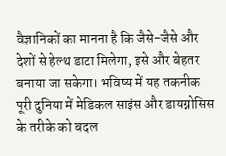वैज्ञानिकों का मानना है कि जैसे-जैसे और देशों से हेल्थ डाटा मिलेगा, इसे और बेहतर बनाया जा सकेगा। भविष्य में यह तकनीक पूरी दुनिया में मेडिकल साइंस और डायग्नोसिस के तरीके को बदल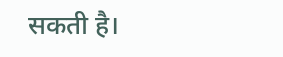सकती है।